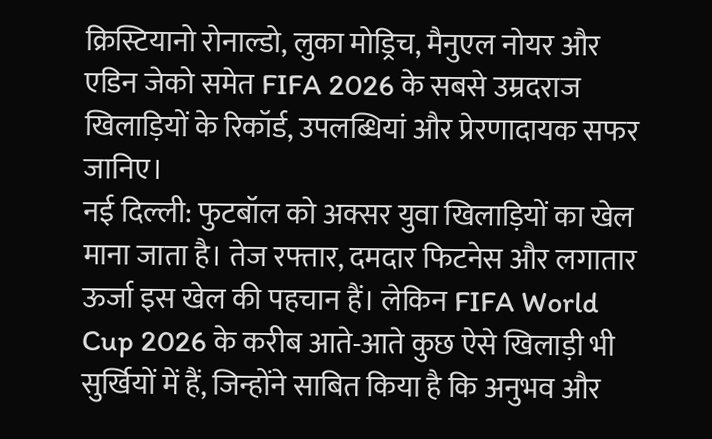क्रिस्टियानो रोनाल्डो, लुका मोड्रिच, मैनुएल नोयर और एडिन जेको समेत FIFA 2026 के सबसे उम्रदराज खिलाड़ियों के रिकॉर्ड, उपलब्धियां और प्रेरणादायक सफर जानिए।
नई दिल्ली: फुटबॉल को अक्सर युवा खिलाड़ियों का खेल माना जाता है। तेज रफ्तार, दमदार फिटनेस और लगातार ऊर्जा इस खेल की पहचान हैं। लेकिन FIFA World Cup 2026 के करीब आते-आते कुछ ऐसे खिलाड़ी भी सुर्खियों में हैं, जिन्होंने साबित किया है कि अनुभव और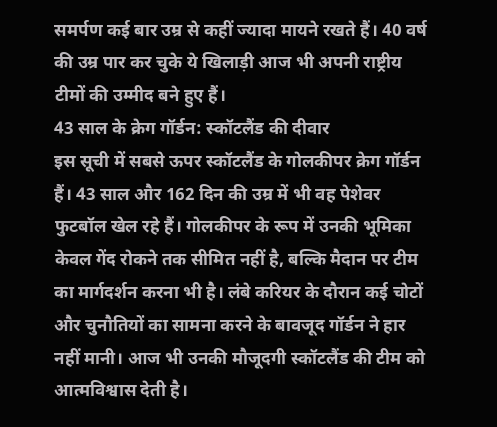समर्पण कई बार उम्र से कहीं ज्यादा मायने रखते हैं। 40 वर्ष की उम्र पार कर चुके ये खिलाड़ी आज भी अपनी राष्ट्रीय टीमों की उम्मीद बने हुए हैं।
43 साल के क्रेग गॉर्डन: स्कॉटलैंड की दीवार
इस सूची में सबसे ऊपर स्कॉटलैंड के गोलकीपर क्रेग गॉर्डन हैं। 43 साल और 162 दिन की उम्र में भी वह पेशेवर फुटबॉल खेल रहे हैं। गोलकीपर के रूप में उनकी भूमिका केवल गेंद रोकने तक सीमित नहीं है, बल्कि मैदान पर टीम का मार्गदर्शन करना भी है। लंबे करियर के दौरान कई चोटों और चुनौतियों का सामना करने के बावजूद गॉर्डन ने हार नहीं मानी। आज भी उनकी मौजूदगी स्कॉटलैंड की टीम को आत्मविश्वास देती है।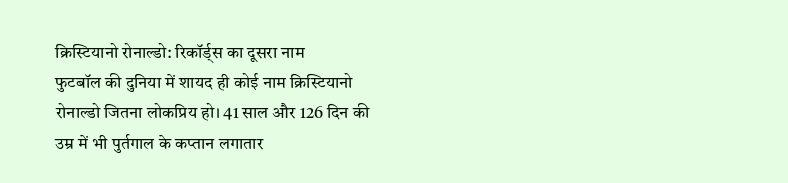क्रिस्टियानो रोनाल्डो: रिकॉर्ड्स का दूसरा नाम
फुटबॉल की दुनिया में शायद ही कोई नाम क्रिस्टियानो रोनाल्डो जितना लोकप्रिय हो। 41 साल और 126 दिन की उम्र में भी पुर्तगाल के कप्तान लगातार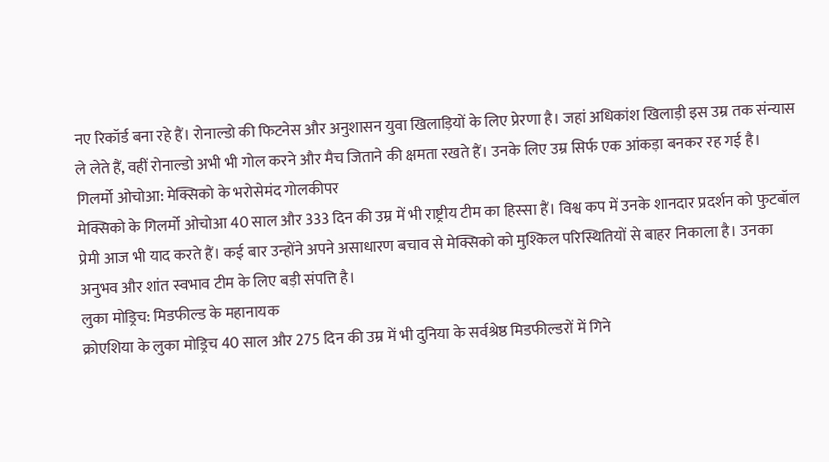नए रिकॉर्ड बना रहे हैं। रोनाल्डो की फिटनेस और अनुशासन युवा खिलाड़ियों के लिए प्रेरणा है। जहां अधिकांश खिलाड़ी इस उम्र तक संन्यास ले लेते हैं, वहीं रोनाल्डो अभी भी गोल करने और मैच जिताने की क्षमता रखते हैं। उनके लिए उम्र सिर्फ एक आंकड़ा बनकर रह गई है।
गिलर्मो ओचोआ: मेक्सिको के भरोसेमंद गोलकीपर
मेक्सिको के गिलर्मो ओचोआ 40 साल और 333 दिन की उम्र में भी राष्ट्रीय टीम का हिस्सा हैं। विश्व कप में उनके शानदार प्रदर्शन को फुटबॉल प्रेमी आज भी याद करते हैं। कई बार उन्होंने अपने असाधारण बचाव से मेक्सिको को मुश्किल परिस्थितियों से बाहर निकाला है। उनका अनुभव और शांत स्वभाव टीम के लिए बड़ी संपत्ति है।
लुका मोड्रिच: मिडफील्ड के महानायक
क्रोएशिया के लुका मोड्रिच 40 साल और 275 दिन की उम्र में भी दुनिया के सर्वश्रेष्ठ मिडफील्डरों में गिने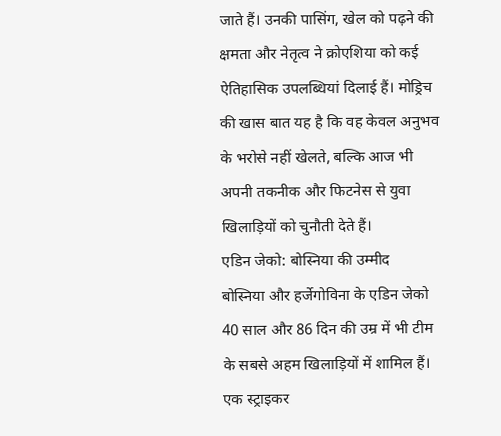जाते हैं। उनकी पासिंग, खेल को पढ़ने की क्षमता और नेतृत्व ने क्रोएशिया को कई ऐतिहासिक उपलब्धियां दिलाई हैं। मोड्रिच की खास बात यह है कि वह केवल अनुभव के भरोसे नहीं खेलते, बल्कि आज भी अपनी तकनीक और फिटनेस से युवा खिलाड़ियों को चुनौती देते हैं।
एडिन जेको: बोस्निया की उम्मीद
बोस्निया और हर्जेगोविना के एडिन जेको 40 साल और 86 दिन की उम्र में भी टीम के सबसे अहम खिलाड़ियों में शामिल हैं। एक स्ट्राइकर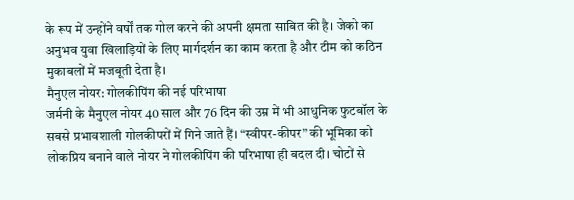के रूप में उन्होंने वर्षों तक गोल करने की अपनी क्षमता साबित की है। जेको का अनुभव युवा खिलाड़ियों के लिए मार्गदर्शन का काम करता है और टीम को कठिन मुकाबलों में मजबूती देता है।
मैनुएल नोयर: गोलकीपिंग की नई परिभाषा
जर्मनी के मैनुएल नोयर 40 साल और 76 दिन की उम्र में भी आधुनिक फुटबॉल के सबसे प्रभावशाली गोलकीपरों में गिने जाते हैं। “स्वीपर-कीपर” की भूमिका को लोकप्रिय बनाने वाले नोयर ने गोलकीपिंग की परिभाषा ही बदल दी। चोटों से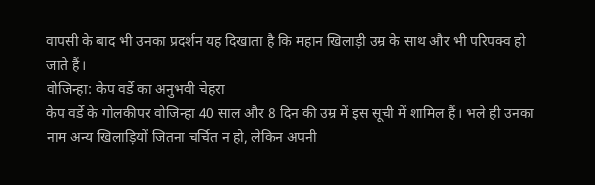वापसी के बाद भी उनका प्रदर्शन यह दिखाता है कि महान खिलाड़ी उम्र के साथ और भी परिपक्व हो जाते हैं।
वोजिन्हा: केप वर्डे का अनुभवी चेहरा
केप वर्डे के गोलकीपर वोजिन्हा 40 साल और 8 दिन की उम्र में इस सूची में शामिल हैं। भले ही उनका नाम अन्य खिलाड़ियों जितना चर्चित न हो, लेकिन अपनी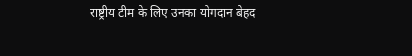राष्ट्रीय टीम के लिए उनका योगदान बेहद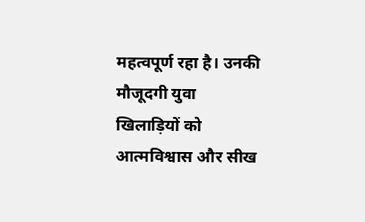महत्वपूर्ण रहा है। उनकी मौजूदगी युवा खिलाड़ियों को आत्मविश्वास और सीख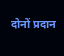दोनों प्रदान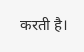करती है।